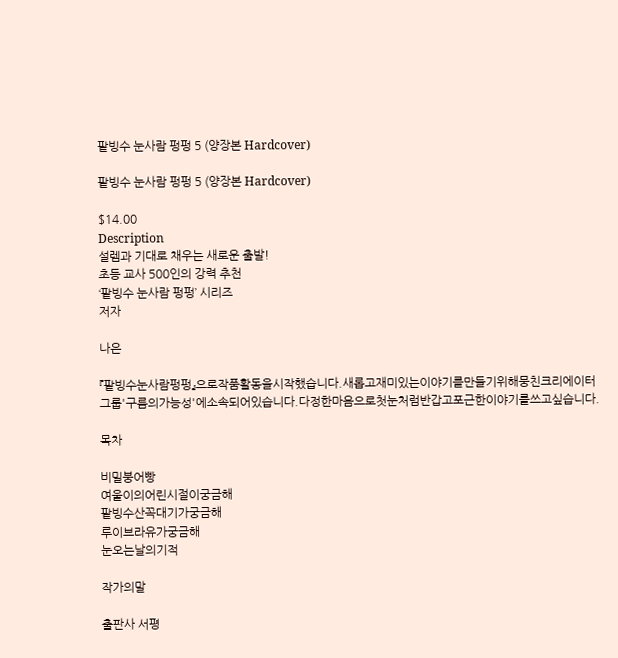팥빙수 눈사람 펑펑 5 (양장본 Hardcover)

팥빙수 눈사람 펑펑 5 (양장본 Hardcover)

$14.00
Description
설렘과 기대로 채우는 새로운 출발!
초등 교사 500인의 강력 추천
‘팥빙수 눈사람 펑펑’ 시리즈
저자

나은

『팥빙수눈사람펑펑』으로작품활동을시작했습니다.새롭고재미있는이야기를만들기위해뭉친크리에이터그룹'구름의가능성'에소속되어있습니다.다정한마음으로첫눈처럼반갑고포근한이야기를쓰고싶습니다.

목차

비밀붕어빵
여울이의어린시절이궁금해
팥빙수산꼭대기가궁금해
루이브라유가궁금해
눈오는날의기적

작가의말

출판사 서평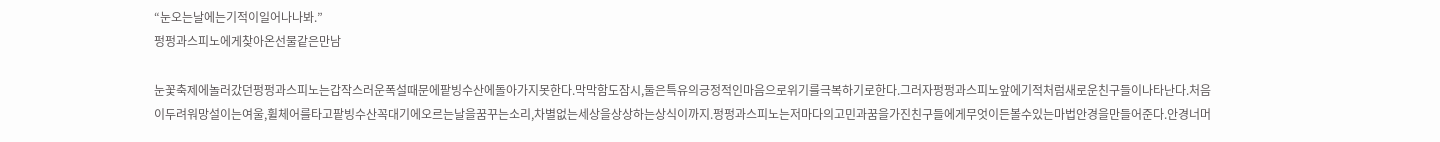“눈오는날에는기적이일어나나봐.”
펑펑과스피노에게찾아온선물같은만남

눈꽃축제에놀러갔던펑펑과스피노는갑작스러운폭설때문에팥빙수산에돌아가지못한다.막막함도잠시,둘은특유의긍정적인마음으로위기를극복하기로한다.그러자펑펑과스피노앞에기적처럼새로운친구들이나타난다.처음이두려워망설이는여울,휠체어를타고팥빙수산꼭대기에오르는날을꿈꾸는소리,차별없는세상을상상하는상식이까지.펑펑과스피노는저마다의고민과꿈을가진친구들에게무엇이든볼수있는마법안경을만들어준다.안경너머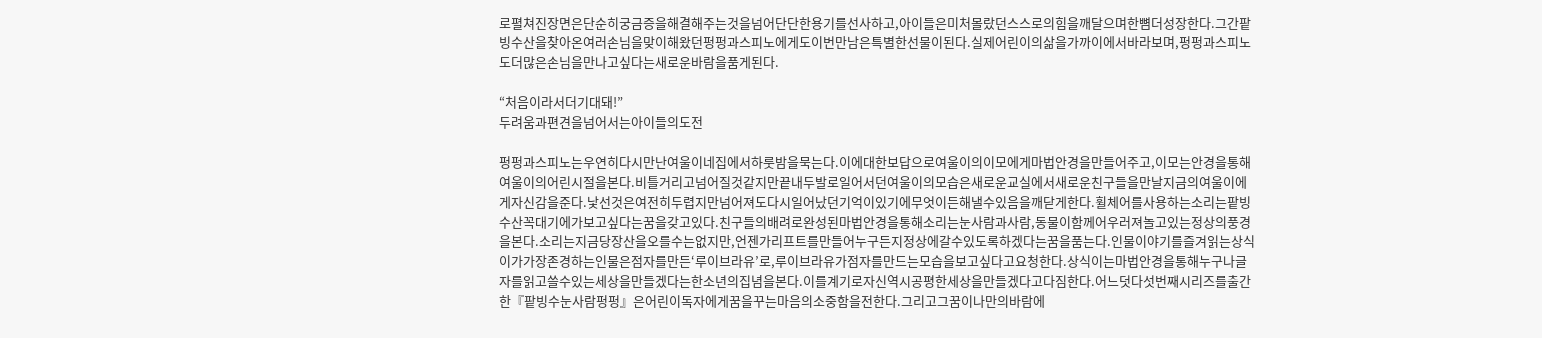로펼쳐진장면은단순히궁금증을해결해주는것을넘어단단한용기를선사하고,아이들은미처몰랐던스스로의힘을깨달으며한뼘더성장한다.그간팥빙수산을찾아온여러손님을맞이해왔던펑펑과스피노에게도이번만남은특별한선물이된다.실제어린이의삶을가까이에서바라보며,펑펑과스피노도더많은손님을만나고싶다는새로운바람을품게된다.

“처음이라서더기대돼!”
두려움과편견을넘어서는아이들의도전

펑펑과스피노는우연히다시만난여울이네집에서하룻밤을묵는다.이에대한보답으로여울이의이모에게마법안경을만들어주고,이모는안경을통해여울이의어린시절을본다.비틀거리고넘어질것같지만끝내두발로일어서던여울이의모습은새로운교실에서새로운친구들을만날지금의여울이에게자신감을준다.낯선것은여전히두렵지만넘어져도다시일어났던기억이있기에무엇이든해낼수있음을깨닫게한다.휠체어를사용하는소리는팥빙수산꼭대기에가보고싶다는꿈을갖고있다.친구들의배려로완성된마법안경을통해소리는눈사람과사람,동물이함께어우러져놀고있는정상의풍경을본다.소리는지금당장산을오를수는없지만,언젠가리프트를만들어누구든지정상에갈수있도록하겠다는꿈을품는다.인물이야기를즐겨읽는상식이가가장존경하는인물은점자를만든‘루이브라유’로,루이브라유가점자를만드는모습을보고싶다고요청한다.상식이는마법안경을통해누구나글자를읽고쓸수있는세상을만들겠다는한소년의집념을본다.이를계기로자신역시공평한세상을만들겠다고다짐한다.어느덧다섯번째시리즈를출간한『팥빙수눈사람펑펑』은어린이독자에게꿈을꾸는마음의소중함을전한다.그리고그꿈이나만의바람에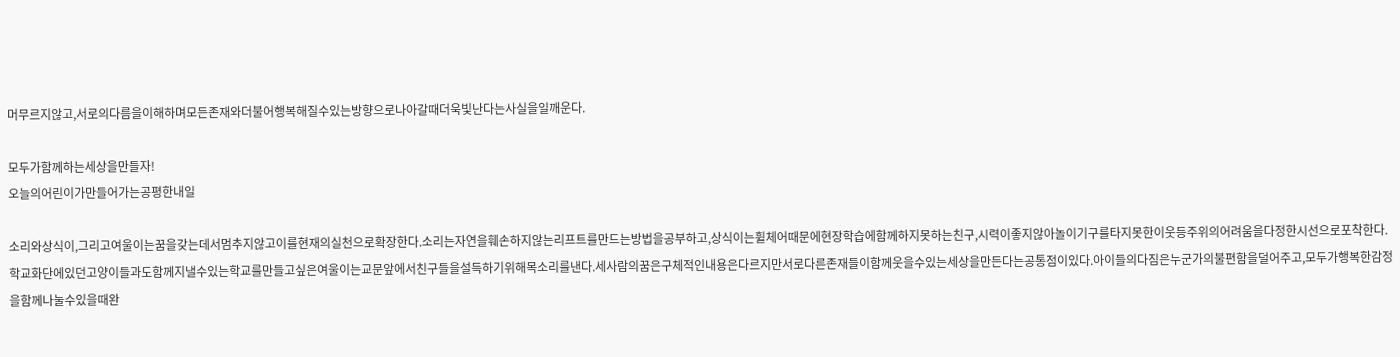머무르지않고,서로의다름을이해하며모든존재와더불어행복해질수있는방향으로나아갈때더욱빛난다는사실을일깨운다.

모두가함께하는세상을만들자!
오늘의어린이가만들어가는공평한내일

소리와상식이,그리고여울이는꿈을갖는데서멈추지않고이를현재의실천으로확장한다.소리는자연을훼손하지않는리프트를만드는방법을공부하고,상식이는휠체어때문에현장학습에함께하지못하는친구,시력이좋지않아놀이기구를타지못한이웃등주위의어려움을다정한시선으로포착한다.학교화단에있던고양이들과도함께지낼수있는학교를만들고싶은여울이는교문앞에서친구들을설득하기위해목소리를낸다.세사람의꿈은구체적인내용은다르지만서로다른존재들이함께웃을수있는세상을만든다는공통점이있다.아이들의다짐은누군가의불편함을덜어주고,모두가행복한감정을함께나눌수있을때완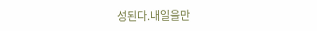성된다.내일을만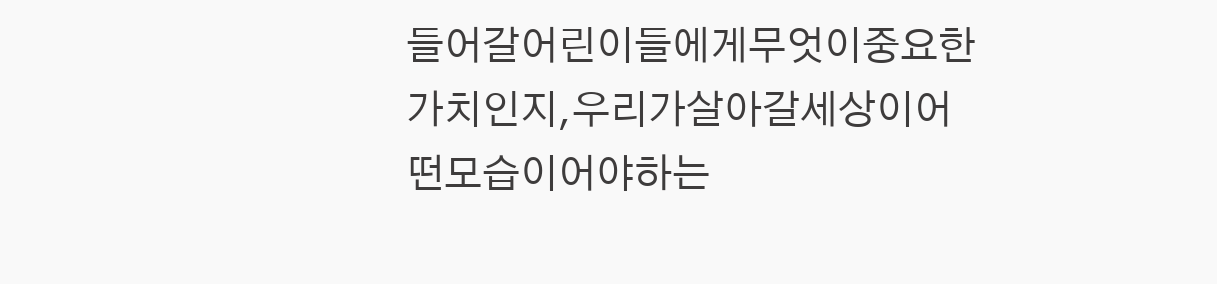들어갈어린이들에게무엇이중요한가치인지,우리가살아갈세상이어떤모습이어야하는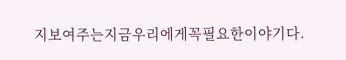지보여주는지금우리에게꼭필요한이야기다.